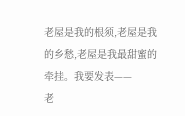老屋是我的根须,老屋是我的乡愁,老屋是我最甜蜜的牵挂。我要发表——
老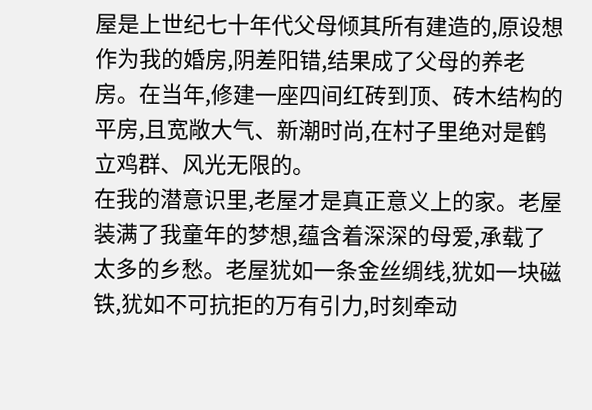屋是上世纪七十年代父母倾其所有建造的,原设想作为我的婚房,阴差阳错,结果成了父母的养老房。在当年,修建一座四间红砖到顶、砖木结构的平房,且宽敞大气、新潮时尚,在村子里绝对是鹤立鸡群、风光无限的。
在我的潜意识里,老屋才是真正意义上的家。老屋装满了我童年的梦想,蕴含着深深的母爱,承载了太多的乡愁。老屋犹如一条金丝绸线,犹如一块磁铁,犹如不可抗拒的万有引力,时刻牵动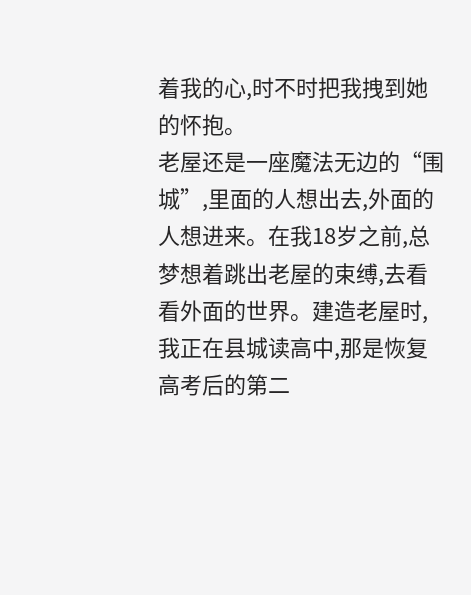着我的心,时不时把我拽到她的怀抱。
老屋还是一座魔法无边的“围城”,里面的人想出去,外面的人想进来。在我18岁之前,总梦想着跳出老屋的束缚,去看看外面的世界。建造老屋时,我正在县城读高中,那是恢复高考后的第二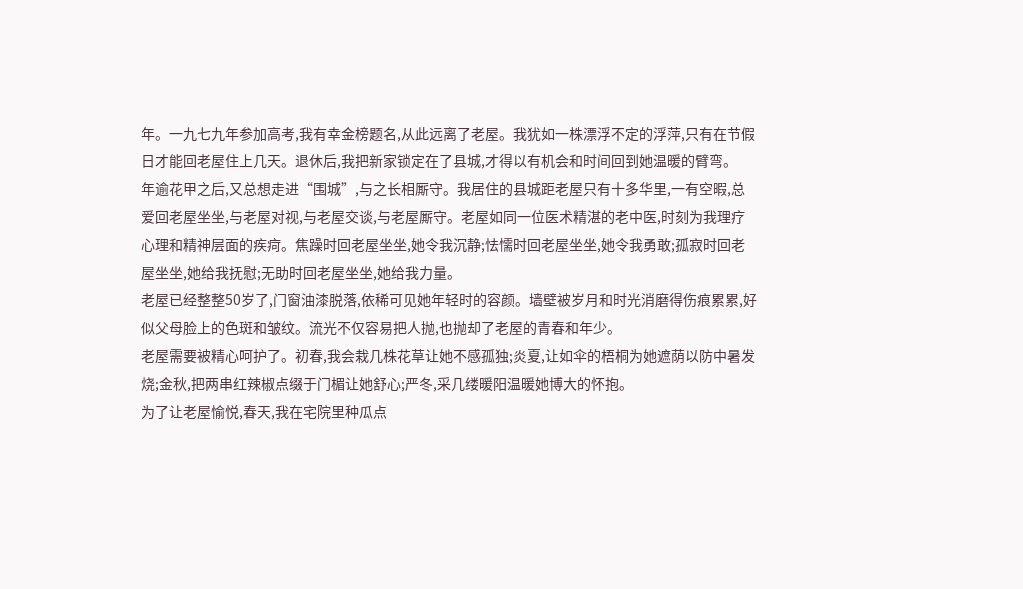年。一九七九年参加高考,我有幸金榜题名,从此远离了老屋。我犹如一株漂浮不定的浮萍,只有在节假日才能回老屋住上几天。退休后,我把新家锁定在了县城,才得以有机会和时间回到她温暖的臂弯。
年逾花甲之后,又总想走进“围城”,与之长相厮守。我居住的县城距老屋只有十多华里,一有空暇,总爱回老屋坐坐,与老屋对视,与老屋交谈,与老屋厮守。老屋如同一位医术精湛的老中医,时刻为我理疗心理和精神层面的疾疴。焦躁时回老屋坐坐,她令我沉静;怯懦时回老屋坐坐,她令我勇敢;孤寂时回老屋坐坐,她给我抚慰;无助时回老屋坐坐,她给我力量。
老屋已经整整50岁了,门窗油漆脱落,依稀可见她年轻时的容颜。墙壁被岁月和时光消磨得伤痕累累,好似父母脸上的色斑和皱纹。流光不仅容易把人抛,也抛却了老屋的青春和年少。
老屋需要被精心呵护了。初春,我会栽几株花草让她不感孤独;炎夏,让如伞的梧桐为她遮荫以防中暑发烧;金秋,把两串红辣椒点缀于门楣让她舒心;严冬,采几缕暖阳温暖她博大的怀抱。
为了让老屋愉悦,春天,我在宅院里种瓜点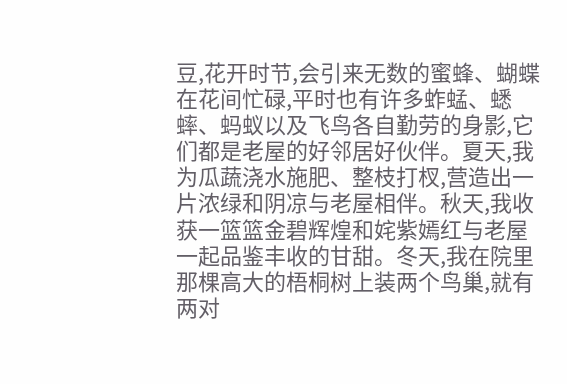豆,花开时节,会引来无数的蜜蜂、蝴蝶在花间忙碌,平时也有许多蚱蜢、蟋蟀、蚂蚁以及飞鸟各自勤劳的身影,它们都是老屋的好邻居好伙伴。夏天,我为瓜蔬浇水施肥、整枝打杈,营造出一片浓绿和阴凉与老屋相伴。秋天,我收获一篮篮金碧辉煌和姹紫嫣红与老屋一起品鉴丰收的甘甜。冬天,我在院里那棵高大的梧桐树上装两个鸟巢,就有两对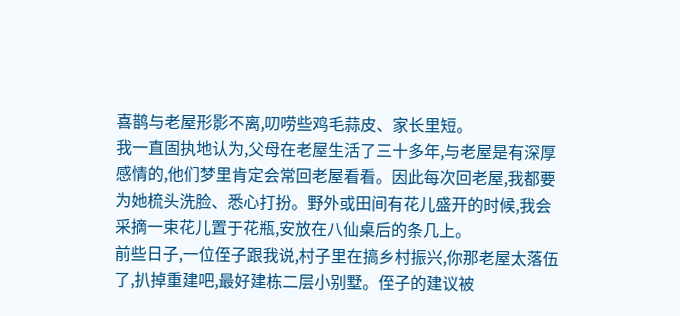喜鹊与老屋形影不离,叨唠些鸡毛蒜皮、家长里短。
我一直固执地认为,父母在老屋生活了三十多年,与老屋是有深厚感情的,他们梦里肯定会常回老屋看看。因此每次回老屋,我都要为她梳头洗脸、悉心打扮。野外或田间有花儿盛开的时候,我会采摘一束花儿置于花瓶,安放在八仙桌后的条几上。
前些日子,一位侄子跟我说,村子里在搞乡村振兴,你那老屋太落伍了,扒掉重建吧,最好建栋二层小别墅。侄子的建议被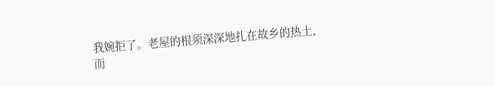我婉拒了。老屋的根须深深地扎在故乡的热土,而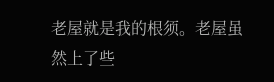老屋就是我的根须。老屋虽然上了些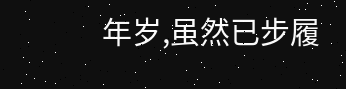年岁,虽然已步履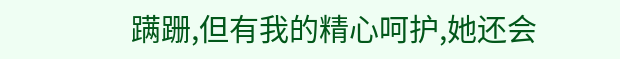蹒跚,但有我的精心呵护,她还会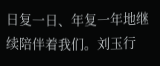日复一日、年复一年地继续陪伴着我们。刘玉行